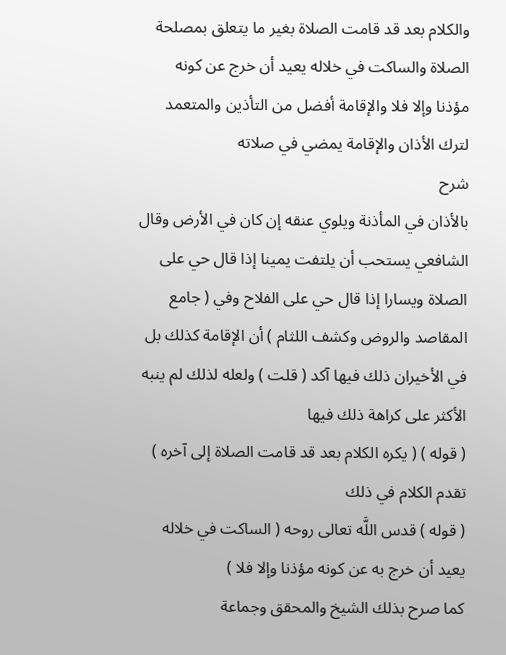والكلام بعد قد قامت الصلاة بغير ما يتعلق بمصلحة الصلاة والساكت في خلاله يعيد أن خرج عن كونه مؤذنا وإلا فلا والإقامة أفضل من التأذين والمتعمد لترك الأذان والإقامة يمضي في صلاته
شرح
بالأذان في المأذنة ويلوي عنقه إن كان في الأرض وقال الشافعي يستحب أن يلتفت يمينا إذا قال حي على الصلاة ويسارا إذا قال حي على الفلاح وفي ( جامع المقاصد والروض وكشف اللثام ) أن الإقامة كذلك بل في الأخيران ذلك فيها آكد ( قلت ) ولعله لذلك لم ينبه الأكثر على كراهة ذلك فيها
( قوله ) ( يكره الكلام بعد قد قامت الصلاة إلى آخره )
تقدم الكلام في ذلك
( قوله ) قدس اللَّه تعالى روحه ( الساكت في خلاله يعيد أن خرج به عن كونه مؤذنا وإلا فلا )
كما صرح بذلك الشيخ والمحقق وجماعة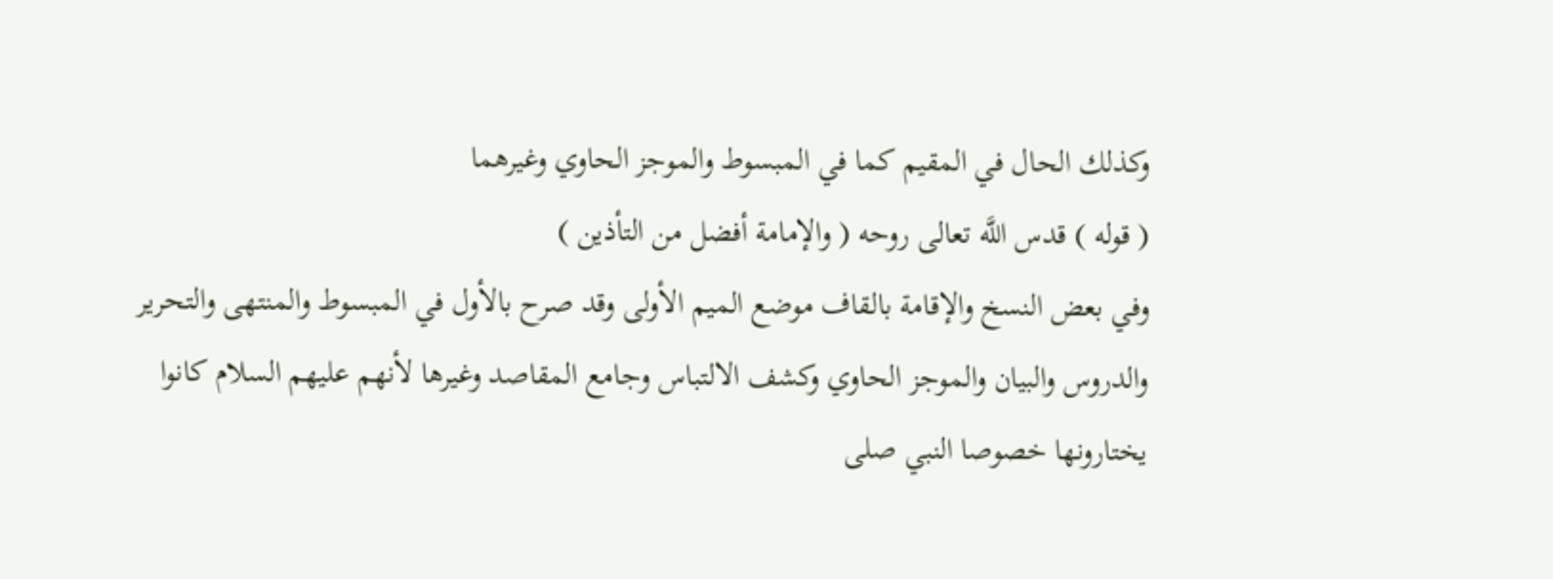وكذلك الحال في المقيم كما في المبسوط والموجز الحاوي وغيرهما
( قوله ) قدس اللَّه تعالى روحه ( والإمامة أفضل من التأذين )
وفي بعض النسخ والإقامة بالقاف موضع الميم الأولى وقد صرح بالأول في المبسوط والمنتهى والتحرير والدروس والبيان والموجز الحاوي وكشف الالتباس وجامع المقاصد وغيرها لأنهم عليهم السلام كانوا يختارونها خصوصا النبي صلى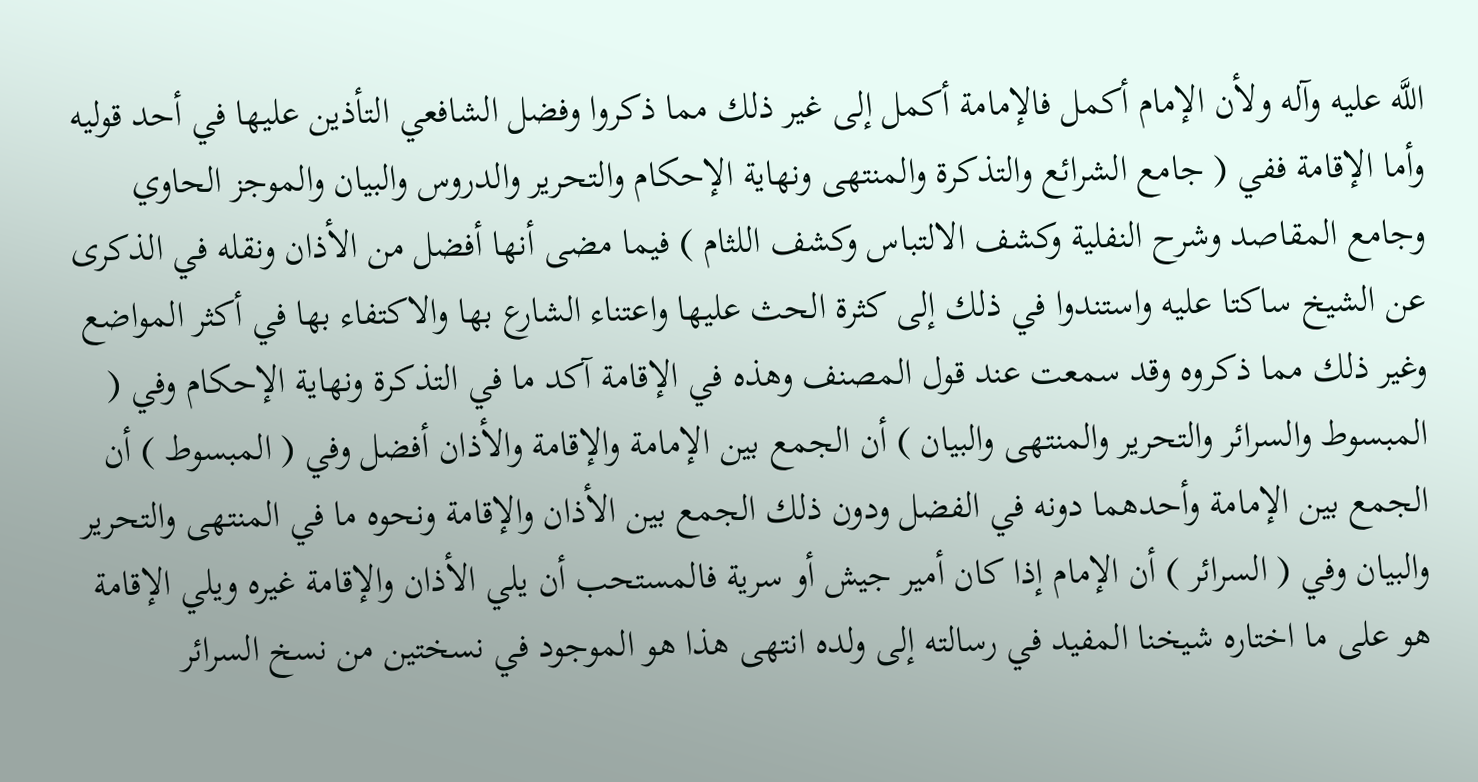اللَّه عليه وآله ولأن الإمام أكمل فالإمامة أكمل إلى غير ذلك مما ذكروا وفضل الشافعي التأذين عليها في أحد قوليه وأما الإقامة ففي ( جامع الشرائع والتذكرة والمنتهى ونهاية الإحكام والتحرير والدروس والبيان والموجز الحاوي وجامع المقاصد وشرح النفلية وكشف الالتباس وكشف اللثام ) فيما مضى أنها أفضل من الأذان ونقله في الذكرى عن الشيخ ساكتا عليه واستندوا في ذلك إلى كثرة الحث عليها واعتناء الشارع بها والاكتفاء بها في أكثر المواضع وغير ذلك مما ذكروه وقد سمعت عند قول المصنف وهذه في الإقامة آكد ما في التذكرة ونهاية الإحكام وفي ( المبسوط والسرائر والتحرير والمنتهى والبيان ) أن الجمع بين الإمامة والإقامة والأذان أفضل وفي ( المبسوط ) أن الجمع بين الإمامة وأحدهما دونه في الفضل ودون ذلك الجمع بين الأذان والإقامة ونحوه ما في المنتهى والتحرير والبيان وفي ( السرائر ) أن الإمام إذا كان أمير جيش أو سرية فالمستحب أن يلي الأذان والإقامة غيره ويلي الإقامة هو على ما اختاره شيخنا المفيد في رسالته إلى ولده انتهى هذا هو الموجود في نسختين من نسخ السرائر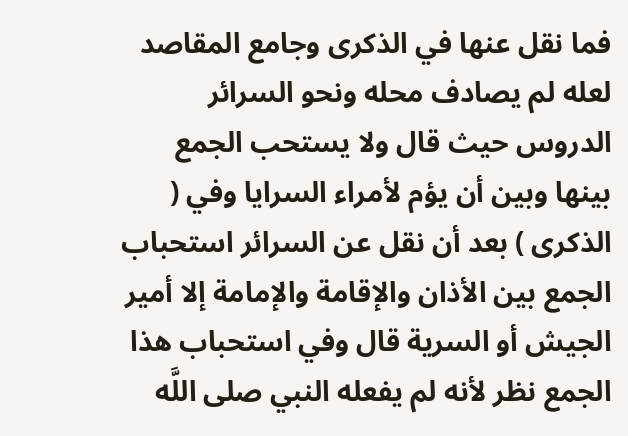فما نقل عنها في الذكرى وجامع المقاصد لعله لم يصادف محله ونحو السرائر الدروس حيث قال ولا يستحب الجمع بينها وبين أن يؤم لأمراء السرايا وفي ( الذكرى ) بعد أن نقل عن السرائر استحباب الجمع بين الأذان والإقامة والإمامة إلا أمير الجيش أو السرية قال وفي استحباب هذا الجمع نظر لأنه لم يفعله النبي صلى اللَّه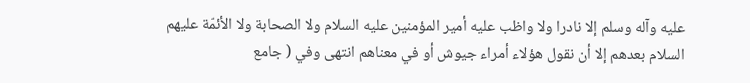عليه وآله وسلم إلا نادرا ولا واظب عليه أمير المؤمنين عليه السلام ولا الصحابة ولا الأئمّة عليهم السلام بعدهم إلا أن نقول هؤلاء أمراء جيوش أو في معناهم انتهى وفي ( جامع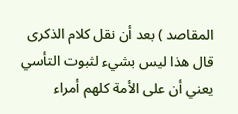المقاصد ) بعد أن نقل كلام الذكرى قال هذا ليس بشيء لثبوت التأسي يعني أن على الأمة كلهم أمراء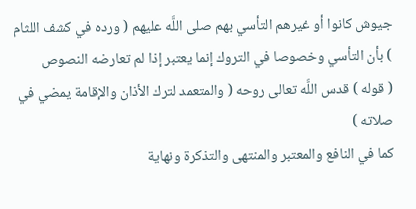جيوش كانوا أو غيرهم التأسي بهم صلى اللَّه عليهم ( ورده في كشف اللثام ) بأن التأسي وخصوصا في التروك إنما يعتبر إذا لم تعارضه النصوص
( قوله ) قدس اللَّه تعالى روحه ( والمتعمد لترك الأذان والإقامة يمضي في صلاته )
كما في النافع والمعتبر والمنتهى والتذكرة ونهاية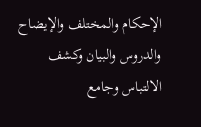الإحكام والمختلف والإيضاح والدروس والبيان وكشف الالتباس وجامع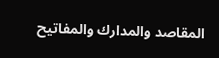المقاصد والمدارك والمفاتيح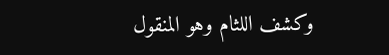وكشف اللثام وهو المنقول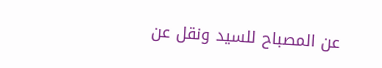عن المصباح للسيد ونقل عن